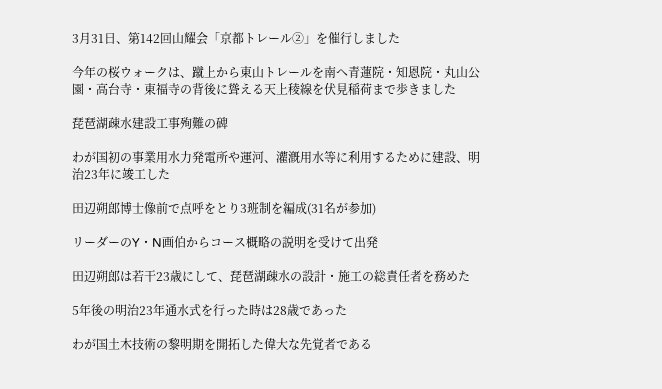3月31日、第142回山耀会「京都トレール➁」を催行しました

今年の桜ウォークは、蹴上から東山トレールを南へ青蓮院・知恩院・丸山公園・高台寺・東福寺の背後に聳える天上稜線を伏見稲荷まで歩きました

琵琶湖疎水建設工事殉難の碑

わが国初の事業用水力発電所や運河、灌漑用水等に利用するために建設、明治23年に竣工した

田辺朔郎博士像前で点呼をとり3班制を編成(31名が参加)

リーダーのY・N画伯からコース概略の説明を受けて出発

田辺朔郎は若干23歳にして、琵琶湖疎水の設計・施工の総責任者を務めた

5年後の明治23年通水式を行った時は28歳であった

わが国土木技術の黎明期を開拓した偉大な先覚者である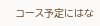コース予定にはな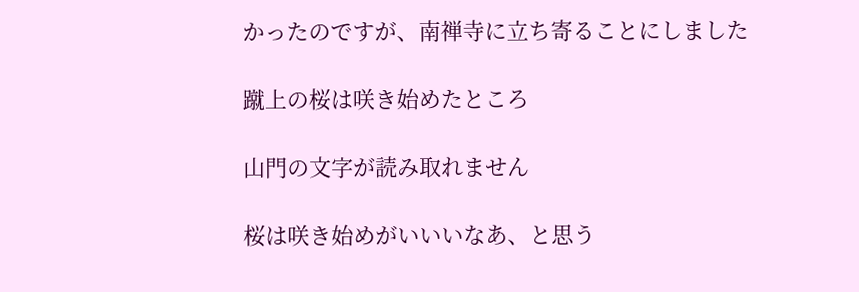かったのですが、南禅寺に立ち寄ることにしました

蹴上の桜は咲き始めたところ

山門の文字が読み取れません

桜は咲き始めがいいいなあ、と思う